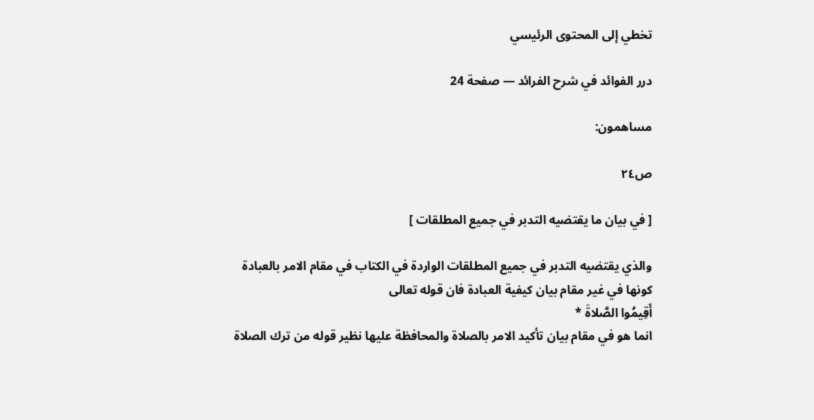تخطي إلى المحتوى الرئيسي

درر الفوائد في شرح الفرائد — صفحة 24

مساهمون:

ص٢٤

[ في بيان ما يقتضيه التدبر في جميع المطلقات ]

والذي يقتضيه التدبر في جميع المطلقات الواردة في الكتاب في مقام الامر بالعبادة كونها في غير مقام بيان كيفية العبادة فان قوله تعالى
أَقِيمُوا الصَّلاةَ *
انما هو في مقام بيان تأكيد الامر بالصلاة والمحافظة عليها نظير قوله من ترك الصلاة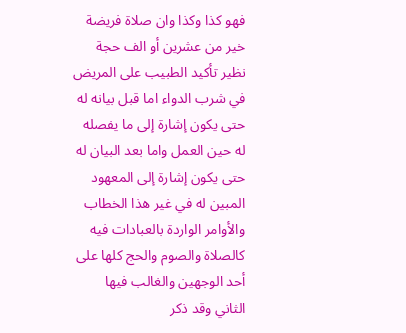فهو كذا وكذا وان صلاة فريضة خير من عشرين أو الف حجة نظير تأكيد الطبيب على المريض في شرب الدواء اما قبل بيانه له حتى يكون إشارة إلى ما يفصله له حين العمل واما بعد البيان له حتى يكون إشارة إلى المعهود المبين له في غير هذا الخطاب والأوامر الواردة بالعبادات فيه كالصلاة والصوم والحج كلها على أحد الوجهين والغالب فيها الثاني وقد ذكر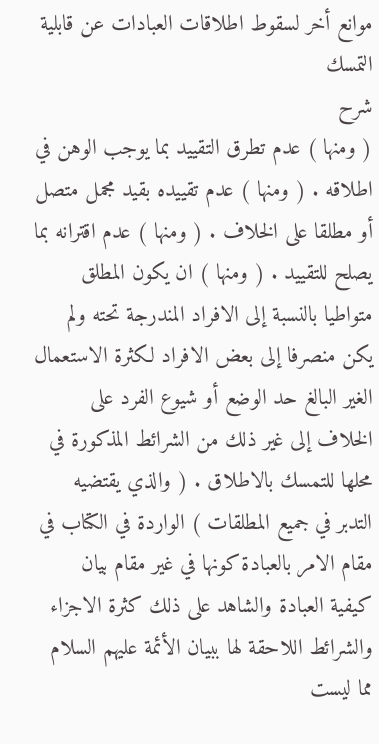موانع أخر لسقوط اطلاقات العبادات عن قابلية التمسك
شرح
( ومنها ) عدم تطرق التقييد بما يوجب الوهن في اطلاقه . ( ومنها ) عدم تقييده بقيد مجمل متصل أو مطلقا على الخلاف . ( ومنها ) عدم اقترانه بما يصلح للتقييد . ( ومنها ) ان يكون المطلق متواطيا بالنسبة إلى الافراد المندرجة تحته ولم يكن منصرفا إلى بعض الافراد لكثرة الاستعمال الغير البالغ حد الوضع أو شيوع الفرد على الخلاف إلى غير ذلك من الشرائط المذكورة في محلها للتمسك بالاطلاق . ( والذي يقتضيه التدبر في جميع المطلقات ) الواردة في الكتاب في مقام الامر بالعبادة كونها في غير مقام بيان كيفية العبادة والشاهد على ذلك كثرة الاجزاء والشرائط اللاحقة لها ببيان الأئمة عليهم السلام مما ليست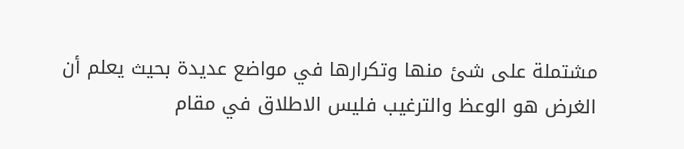مشتملة على شئ منها وتكرارها في مواضع عديدة بحيث يعلم أن الغرض هو الوعظ والترغيب فليس الاطلاق في مقام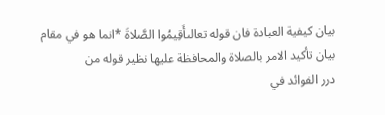بيان كيفية العبادة فان قوله تعالىأَقِيمُوا الصَّلاةَ *انما هو في مقام بيان تأكيد الامر بالصلاة والمحافظة عليها نظير قوله من
درر الفوائد في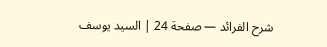شرح الفرائد — صفحة 24 | السيد يوسف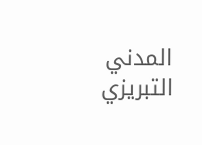المدني التبريزي